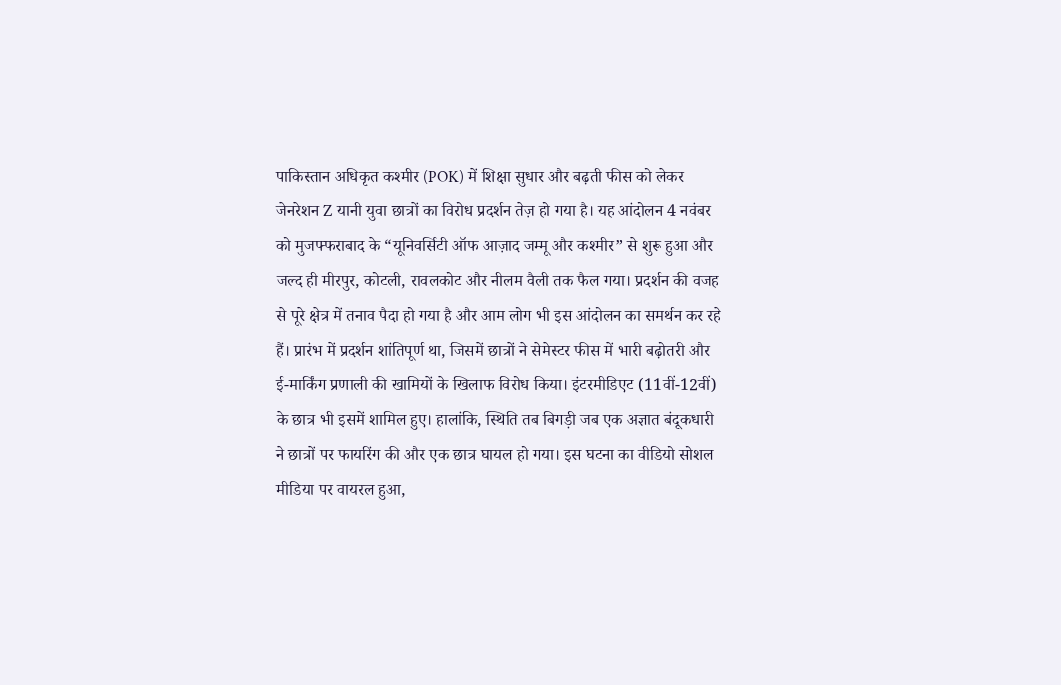पाकिस्तान अधिकृत कश्मीर (POK) में शिक्षा सुधार और बढ़ती फीस को लेकर जेनरेशन Z यानी युवा छात्रों का विरोध प्रदर्शन तेज़ हो गया है। यह आंदोलन 4 नवंबर को मुजफ्फराबाद के “यूनिवर्सिटी ऑफ आज़ाद जम्मू और कश्मीर” से शुरू हुआ और जल्द ही मीरपुर, कोटली, रावलकोट और नीलम वैली तक फैल गया। प्रदर्शन की वजह से पूरे क्षेत्र में तनाव पैदा हो गया है और आम लोग भी इस आंदोलन का समर्थन कर रहे हैं। प्रारंभ में प्रदर्शन शांतिपूर्ण था, जिसमें छात्रों ने सेमेस्टर फीस में भारी बढ़ोतरी और ई-मार्किंग प्रणाली की खामियों के खिलाफ विरोध किया। इंटरमीडिएट (11वीं-12वीं) के छात्र भी इसमें शामिल हुए। हालांकि, स्थिति तब बिगड़ी जब एक अज्ञात बंदूकधारी ने छात्रों पर फायरिंग की और एक छात्र घायल हो गया। इस घटना का वीडियो सोशल मीडिया पर वायरल हुआ,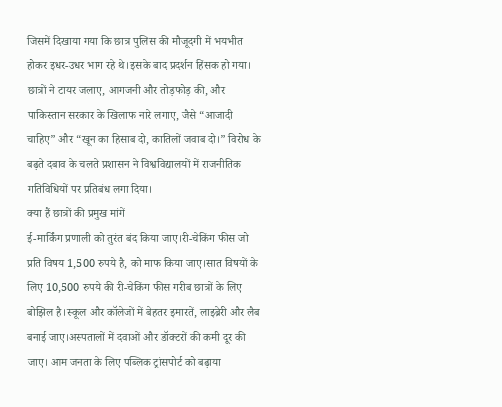जिसमें दिखाया गया कि छात्र पुलिस की मौजूदगी में भयभीत होकर इधर-उधर भाग रहे थे।इसके बाद प्रदर्शन हिंसक हो गया। छात्रों ने टायर जलाए, आगजनी और तोड़फोड़ की, और पाकिस्तान सरकार के खिलाफ नारे लगाए, जैसे “आजादी चाहिए” और “खून का हिसाब दो, कातिलों जवाब दो।” विरोध के बढ़ते दबाव के चलते प्रशासन ने विश्वविद्यालयों में राजनीतिक गतिविधियों पर प्रतिबंध लगा दिया।
क्या हैं छात्रों की प्रमुख मांगें
ई-मार्किंग प्रणाली को तुरंत बंद किया जाए।री-चेकिंग फीस जो प्रति विषय 1,500 रुपये है, को माफ किया जाए।सात विषयों के लिए 10,500 रुपये की री-चेकिंग फीस गरीब छात्रों के लिए बोझिल है।स्कूल और कॉलेजों में बेहतर इमारतें, लाइब्रेरी और लैब बनाई जाए।अस्पतालों में दवाओं और डॉक्टरों की कमी दूर की जाए। आम जनता के लिए पब्लिक ट्रांसपोर्ट को बढ़ाया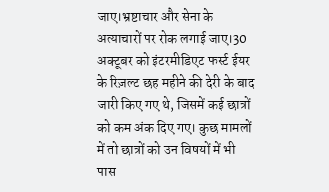जाए।भ्रष्टाचार और सेना के अत्याचारों पर रोक लगाई जाए।30 अक्टूबर को इंटरमीडिएट फर्स्ट ईयर के रिज़ल्ट छह महीने की देरी के बाद जारी किए गए थे, जिसमें कई छात्रों को कम अंक दिए गए। कुछ मामलों में तो छात्रों को उन विषयों में भी पास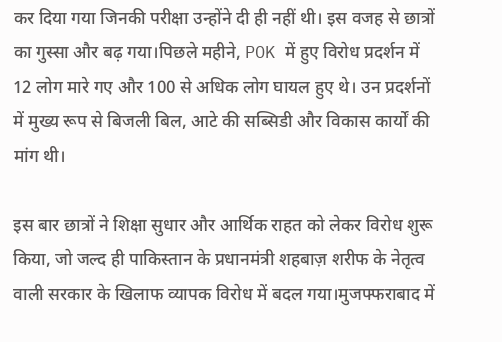कर दिया गया जिनकी परीक्षा उन्होंने दी ही नहीं थी। इस वजह से छात्रों का गुस्सा और बढ़ गया।पिछले महीने, POK में हुए विरोध प्रदर्शन में 12 लोग मारे गए और 100 से अधिक लोग घायल हुए थे। उन प्रदर्शनों में मुख्य रूप से बिजली बिल, आटे की सब्सिडी और विकास कार्यों की मांग थी।

इस बार छात्रों ने शिक्षा सुधार और आर्थिक राहत को लेकर विरोध शुरू किया, जो जल्द ही पाकिस्तान के प्रधानमंत्री शहबाज़ शरीफ के नेतृत्व वाली सरकार के खिलाफ व्यापक विरोध में बदल गया।मुजफ्फराबाद में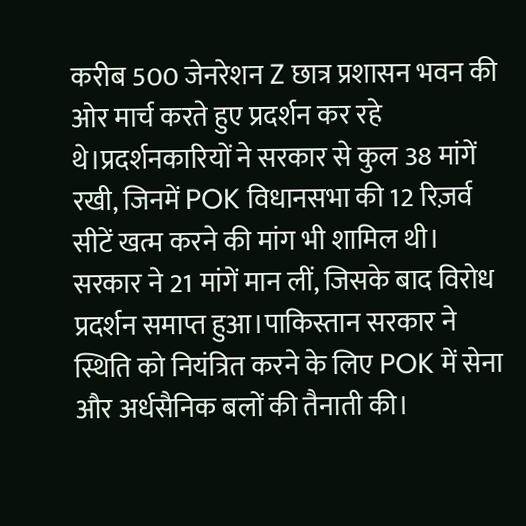करीब 500 जेनरेशन Z छात्र प्रशासन भवन की ओर मार्च करते हुए प्रदर्शन कर रहे थे।प्रदर्शनकारियों ने सरकार से कुल 38 मांगें रखी, जिनमें POK विधानसभा की 12 रिज़र्व सीटें खत्म करने की मांग भी शामिल थी। सरकार ने 21 मांगें मान लीं, जिसके बाद विरोध प्रदर्शन समाप्त हुआ।पाकिस्तान सरकार ने स्थिति को नियंत्रित करने के लिए POK में सेना और अर्धसैनिक बलों की तैनाती की।